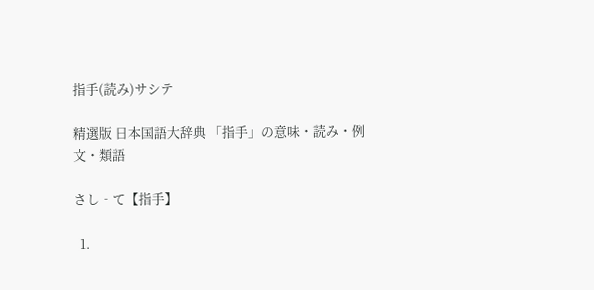指手(読み)サシテ

精選版 日本国語大辞典 「指手」の意味・読み・例文・類語

さし‐て【指手】

  1.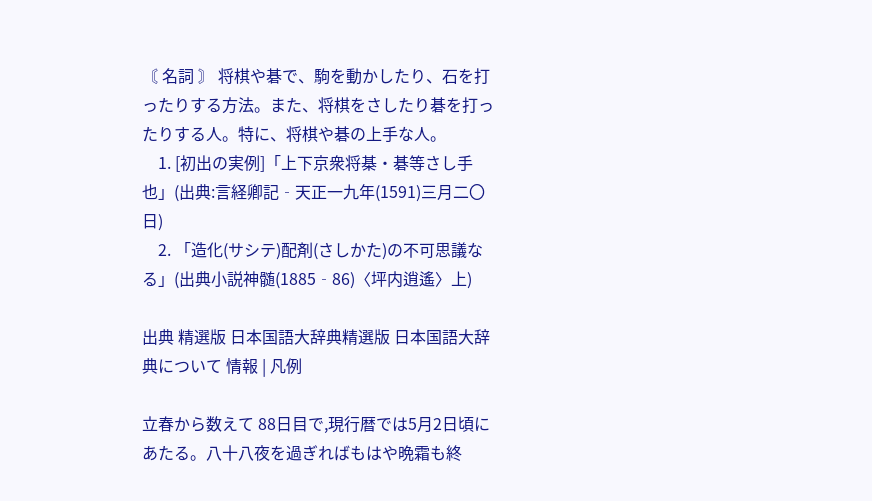〘 名詞 〙 将棋や碁で、駒を動かしたり、石を打ったりする方法。また、将棋をさしたり碁を打ったりする人。特に、将棋や碁の上手な人。
    1. [初出の実例]「上下京衆将棊・碁等さし手也」(出典:言経卿記‐天正一九年(1591)三月二〇日)
    2. 「造化(サシテ)配剤(さしかた)の不可思議なる」(出典小説神髄(1885‐86)〈坪内逍遙〉上)

出典 精選版 日本国語大辞典精選版 日本国語大辞典について 情報 | 凡例

立春から数えて 88日目で,現行暦では5月2日頃にあたる。八十八夜を過ぎればもはや晩霜も終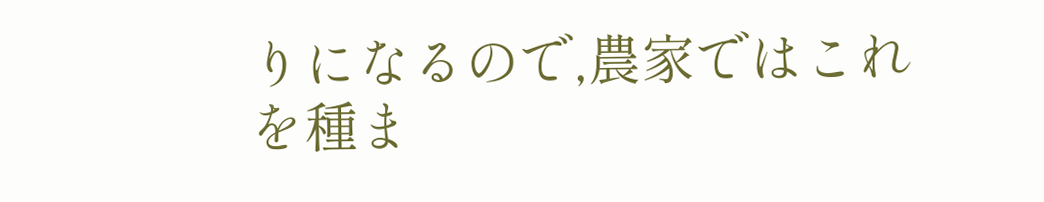りになるので,農家ではこれを種ま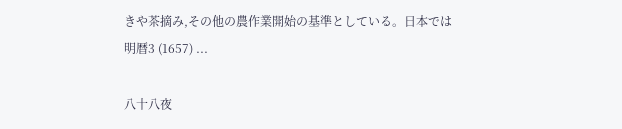きや茶摘み,その他の農作業開始の基準としている。日本では明暦3 (1657) ...

八十八夜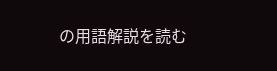の用語解説を読む